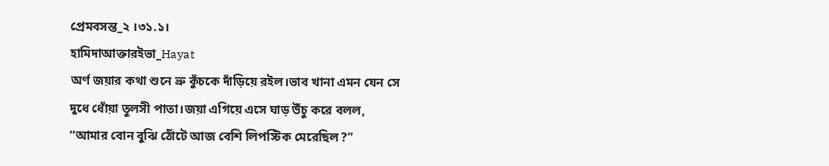প্রেমবসন্ত_২ ।৩১.১।
হামিদাআক্তারইভা_Hayat
অর্ণ জয়ার কথা শুনে ভ্রু কুঁচকে দাঁড়িয়ে রইল।ভাব খানা এমন যেন সে দুধে ধোঁয়া তুলসী পাতা।জয়া এগিয়ে এসে ঘাড় উঁচু করে বলল,
“আমার বোন বুঝি ঠোঁটে আজ বেশি লিপস্টিক মেরেছিল?”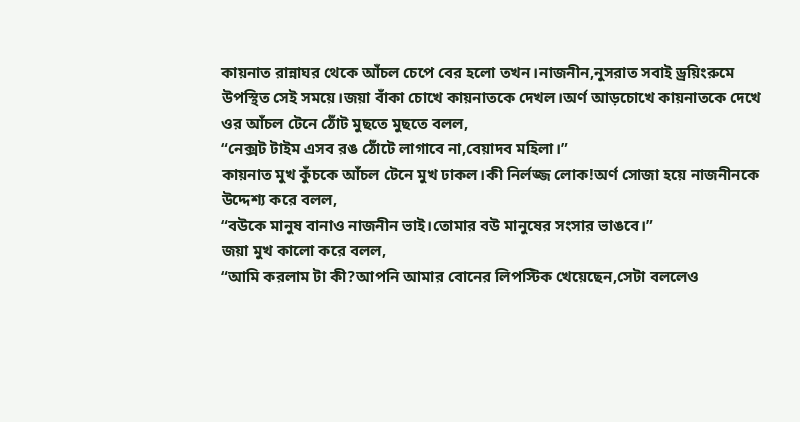কায়নাত রান্নাঘর থেকে আঁচল চেপে বের হলো তখন।নাজনীন,নুসরাত সবাই ড্রয়িংরুমে উপস্থিত সেই সময়ে।জয়া বাঁকা চোখে কায়নাতকে দেখল।অর্ণ আড়চোখে কায়নাতকে দেখে ওর আঁচল টেনে ঠোঁট মুছতে মুছতে বলল,
“নেক্সট টাইম এসব রঙ ঠোঁটে লাগাবে না,বেয়াদব মহিলা।”
কায়নাত মুখ কুঁচকে আঁচল টেনে মুখ ঢাকল।কী নির্লজ্জ লোক!অর্ণ সোজা হয়ে নাজনীনকে উদ্দেশ্য করে বলল,
“বউকে মানুষ বানাও নাজনীন ভাই।তোমার বউ মানুষের সংসার ভাঙবে।”
জয়া মুখ কালো করে বলল,
“আমি করলাম টা কী?আপনি আমার বোনের লিপস্টিক খেয়েছেন,সেটা বললেও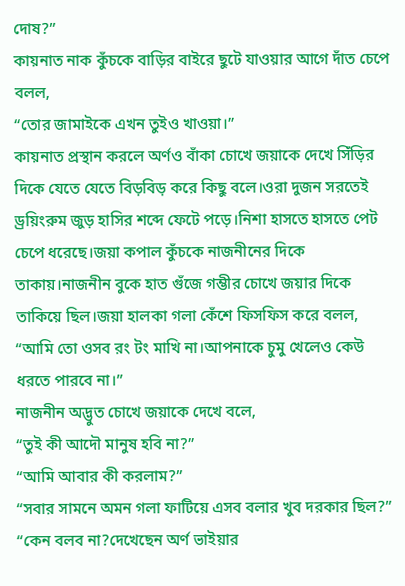দোষ?”
কায়নাত নাক কুঁচকে বাড়ির বাইরে ছুটে যাওয়ার আগে দাঁত চেপে বলল,
“তোর জামাইকে এখন তুইও খাওয়া।”
কায়নাত প্রস্থান করলে অর্ণও বাঁকা চোখে জয়াকে দেখে সিঁড়ির দিকে যেতে যেতে বিড়বিড় করে কিছু বলে।ওরা দুজন সরতেই ড্রয়িংরুম জুড় হাসির শব্দে ফেটে পড়ে।নিশা হাসতে হাসতে পেট চেপে ধরেছে।জয়া কপাল কুঁচকে নাজনীনের দিকে তাকায়।নাজনীন বুকে হাত গুঁজে গম্ভীর চোখে জয়ার দিকে তাকিয়ে ছিল।জয়া হালকা গলা কেঁশে ফিসফিস করে বলল,
“আমি তো ওসব রং টং মাখি না।আপনাকে চুমু খেলেও কেউ ধরতে পারবে না।”
নাজনীন অদ্ভুত চোখে জয়াকে দেখে বলে,
“তুই কী আদৌ মানুষ হবি না?”
“আমি আবার কী করলাম?”
“সবার সামনে অমন গলা ফাটিয়ে এসব বলার খুব দরকার ছিল?”
“কেন বলব না?দেখেছেন অর্ণ ভাইয়ার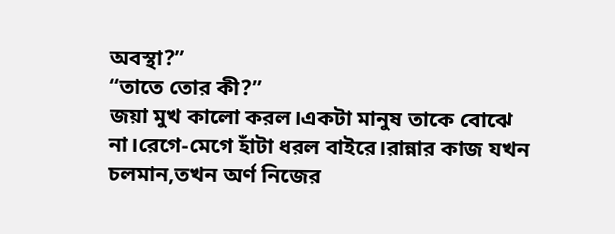অবস্থা?”
“তাতে তোর কী?”
জয়া মুখ কালো করল।একটা মানুষ তাকে বোঝে না।রেগে-মেগে হাঁটা ধরল বাইরে।রান্নার কাজ যখন চলমান,তখন অর্ণ নিজের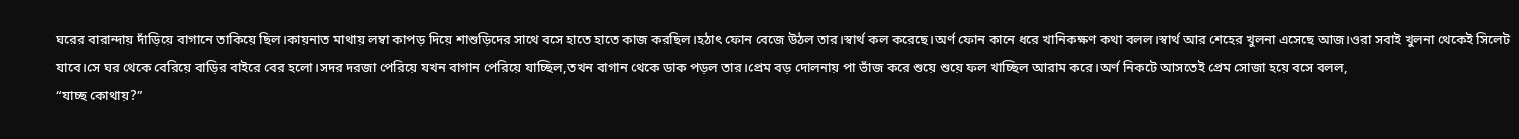ঘরের বারান্দায় দাঁড়িয়ে বাগানে তাকিয়ে ছিল।কায়নাত মাথায় লম্বা কাপড় দিয়ে শাশুড়িদের সাথে বসে হাতে হাতে কাজ করছিল।হঠাৎ ফোন বেজে উঠল তার।স্বার্থ কল করেছে।অর্ণ ফোন কানে ধরে খানিকক্ষণ কথা বলল।স্বার্থ আর শেহের খুলনা এসেছে আজ।ওরা সবাই খুলনা থেকেই সিলেট যাবে।সে ঘর থেকে বেরিয়ে বাড়ির বাইরে বের হলো।সদর দরজা পেরিয়ে যখন বাগান পেরিয়ে যাচ্ছিল,তখন বাগান থেকে ডাক পড়ল তার।প্রেম বড় দোলনায় পা ভাঁজ করে শুয়ে শুয়ে ফল খাচ্ছিল আরাম করে।অর্ণ নিকটে আসতেই প্রেম সোজা হয়ে বসে বলল,
“যাচ্ছ কোথায়?”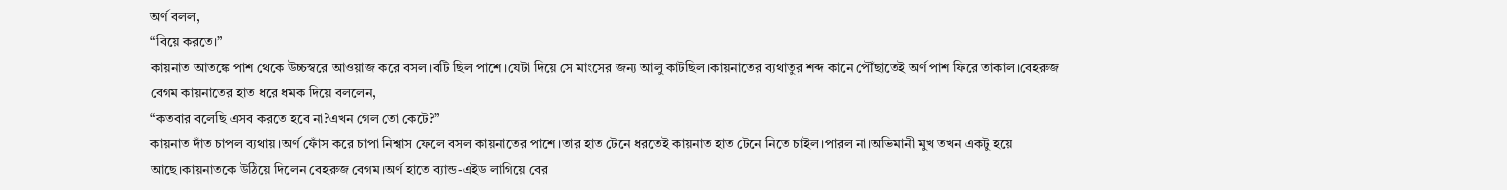অর্ণ বলল,
“বিয়ে করতে।”
কায়নাত আতঙ্কে পাশ থেকে উচ্চস্বরে আওয়াজ করে বসল।বটি ছিল পাশে।যেটা দিয়ে সে মাংসের জন্য আলু কাটছিল।কায়নাতের ব্যথাতুর শব্দ কানে পৌঁছাতেই অর্ণ পাশ ফিরে তাকাল।বেহরুজ বেগম কায়নাতের হাত ধরে ধমক দিয়ে বললেন,
“কতবার বলেছি এসব করতে হবে না?এখন গেল তো কেটে?”
কায়নাত দাঁত চাপল ব্যথায়।অর্ণ ফোঁস করে চাপা নিশ্বাস ফেলে বসল কায়নাতের পাশে।তার হাত টেনে ধরতেই কায়নাত হাত টেনে নিতে চাইল।পারল না।অভিমানী মুখ তখন একটু হয়ে আছে।কায়নাতকে উঠিয়ে দিলেন বেহরুজ বেগম।অর্ণ হাতে ব্যান্ড-এইড লাগিয়ে বের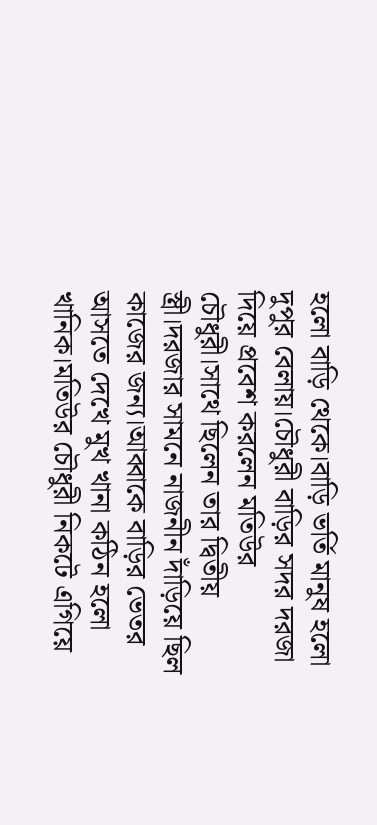হলো বাড়ি থেকে।বাড়ি ভর্তি মানুষ হলো দুপুর বেলায়।চৌধুরী বাড়ির সদর দরজা দিয়ে প্রবেশ করলেন মতিউর চৌধুরী।সাথে ছিলেন তার দ্বিতীয় স্ত্রী।দরজার সামনে নাজনীন দাঁড়িয়ে ছিল কাজের জন্য।আব্বাকে বাড়ির ভেতর আসতে দেখে মুখ খানা কঠিন হলো খানিক।মতিউর চৌধুরী নিকটে এগিয়ে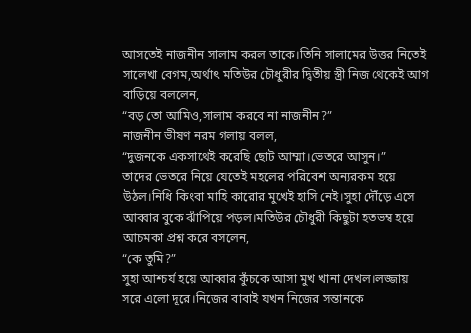আসতেই নাজনীন সালাম করল তাকে।তিনি সালামের উত্তর নিতেই সালেখা বেগম,অর্থাৎ মতিউর চৌধুরীর দ্বিতীয় স্ত্রী নিজ থেকেই আগ বাড়িয়ে বললেন,
“বড় তো আমিও,সালাম করবে না নাজনীন?”
নাজনীন ভীষণ নরম গলায় বলল,
“দুজনকে একসাথেই করেছি ছোট আম্মা।ভেতরে আসুন।”
তাদের ভেতরে নিয়ে যেতেই মহলের পরিবেশ অন্যরকম হয়ে উঠল।নিধি কিংবা মাহি কারোর মুখেই হাসি নেই।সুহা দৌঁড়ে এসে আব্বার বুকে ঝাঁপিয়ে পড়ল।মতিউর চৌধুরী কিছুটা হতভম্ব হয়ে আচমকা প্রশ্ন করে বসলেন,
“কে তুমি?”
সুহা আশ্চর্য হয়ে আব্বার কুঁচকে আসা মুখ খানা দেখল।লজ্জায় সরে এলো দূরে।নিজের বাবাই যখন নিজের সন্তানকে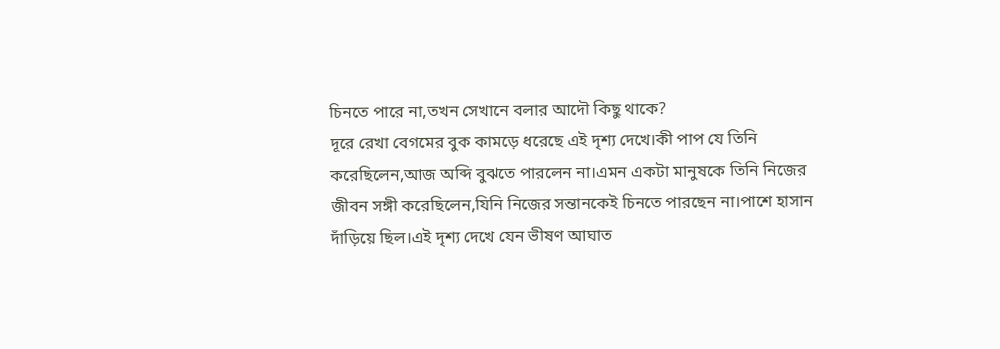চিনতে পারে না,তখন সেখানে বলার আদৌ কিছু থাকে?
দূরে রেখা বেগমের বুক কামড়ে ধরেছে এই দৃশ্য দেখে।কী পাপ যে তিনি করেছিলেন,আজ অব্দি বুঝতে পারলেন না।এমন একটা মানুষকে তিনি নিজের জীবন সঙ্গী করেছিলেন,যিনি নিজের সন্তানকেই চিনতে পারছেন না।পাশে হাসান দাঁড়িয়ে ছিল।এই দৃশ্য দেখে যেন ভীষণ আঘাত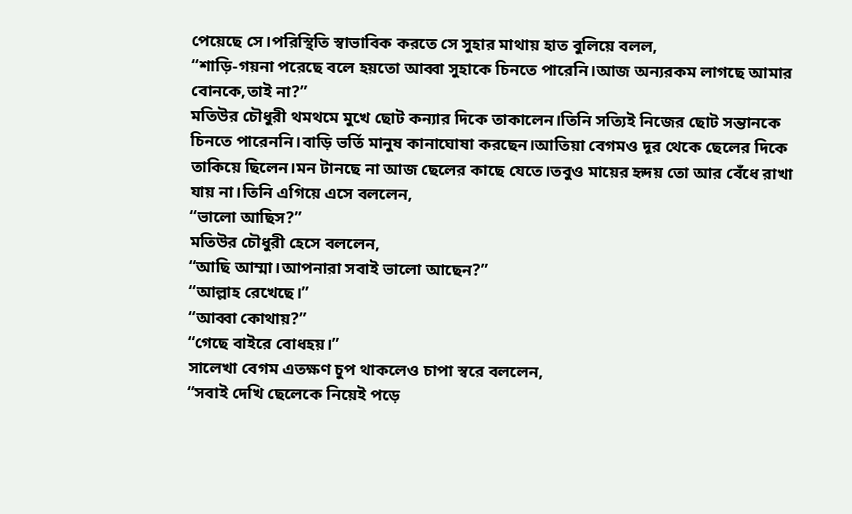পেয়েছে সে।পরিস্থিতি স্বাভাবিক করতে সে সুহার মাথায় হাত বুলিয়ে বলল,
“শাড়ি-গয়না পরেছে বলে হয়তো আব্বা সুহাকে চিনতে পারেনি।আজ অন্যরকম লাগছে আমার বোনকে,তাই না?”
মতিউর চৌধুরী থমথমে মুখে ছোট কন্যার দিকে তাকালেন।তিনি সত্যিই নিজের ছোট সন্তানকে চিনতে পারেননি।বাড়ি ভর্তি মানুষ কানাঘোষা করছেন।আতিয়া বেগমও দূর থেকে ছেলের দিকে তাকিয়ে ছিলেন।মন টানছে না আজ ছেলের কাছে যেতে।তবুও মায়ের হৃদয় তো আর বেঁধে রাখা যায় না।তিনি এগিয়ে এসে বললেন,
“ভালো আছিস?”
মতিউর চৌধুরী হেসে বললেন,
“আছি আম্মা।আপনারা সবাই ভালো আছেন?”
“আল্লাহ রেখেছে।”
“আব্বা কোথায়?”
“গেছে বাইরে বোধহয়।”
সালেখা বেগম এতক্ষণ চুপ থাকলেও চাপা স্বরে বললেন,
“সবাই দেখি ছেলেকে নিয়েই পড়ে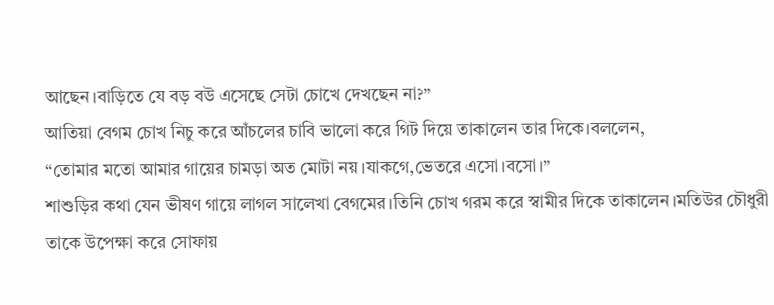আছেন।বাড়িতে যে বড় বউ এসেছে সেটা চোখে দেখছেন না?”
আতিয়া বেগম চোখ নিচু করে আঁচলের চাবি ভালো করে গিট দিয়ে তাকালেন তার দিকে।বললেন,
“তোমার মতো আমার গায়ের চামড়া অত মোটা নয়।যাকগে,ভেতরে এসো।বসো।”
শাশুড়ির কথা যেন ভীষণ গায়ে লাগল সালেখা বেগমের।তিনি চোখ গরম করে স্বামীর দিকে তাকালেন।মতিউর চৌধুরী তাকে উপেক্ষা করে সোফায়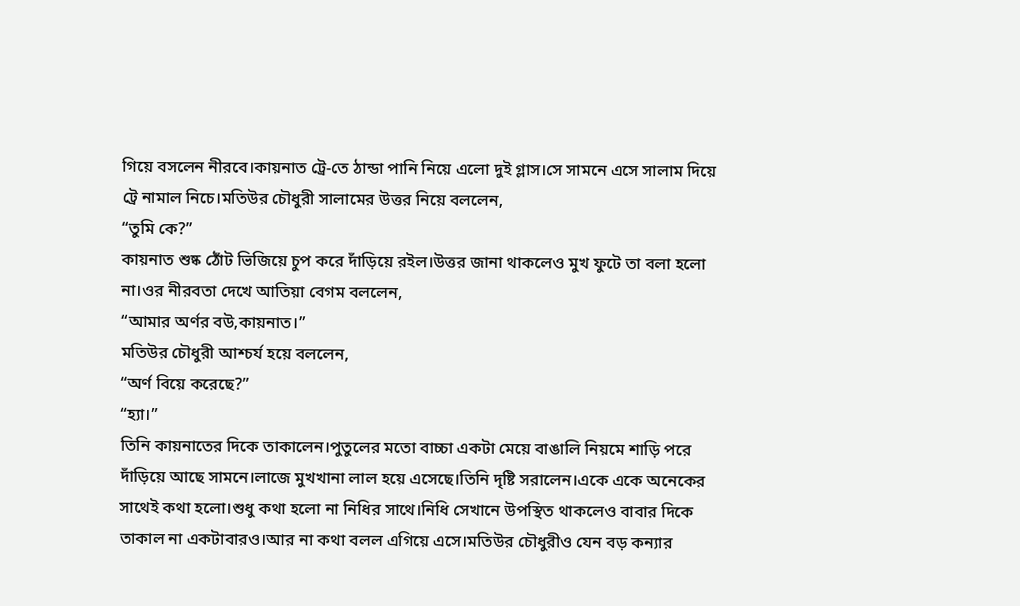গিয়ে বসলেন নীরবে।কায়নাত ট্রে-তে ঠান্ডা পানি নিয়ে এলো দুই গ্লাস।সে সামনে এসে সালাম দিয়ে ট্রে নামাল নিচে।মতিউর চৌধুরী সালামের উত্তর নিয়ে বললেন,
“তুমি কে?”
কায়নাত শুষ্ক ঠোঁট ভিজিয়ে চুপ করে দাঁড়িয়ে রইল।উত্তর জানা থাকলেও মুখ ফুটে তা বলা হলো না।ওর নীরবতা দেখে আতিয়া বেগম বললেন,
“আমার অর্ণর বউ,কায়নাত।”
মতিউর চৌধুরী আশ্চর্য হয়ে বললেন,
“অর্ণ বিয়ে করেছে?”
“হ্যা।”
তিনি কায়নাতের দিকে তাকালেন।পুতুলের মতো বাচ্চা একটা মেয়ে বাঙালি নিয়মে শাড়ি পরে দাঁড়িয়ে আছে সামনে।লাজে মুখখানা লাল হয়ে এসেছে।তিনি দৃষ্টি সরালেন।একে একে অনেকের সাথেই কথা হলো।শুধু কথা হলো না নিধির সাথে।নিধি সেখানে উপস্থিত থাকলেও বাবার দিকে তাকাল না একটাবারও।আর না কথা বলল এগিয়ে এসে।মতিউর চৌধুরীও যেন বড় কন্যার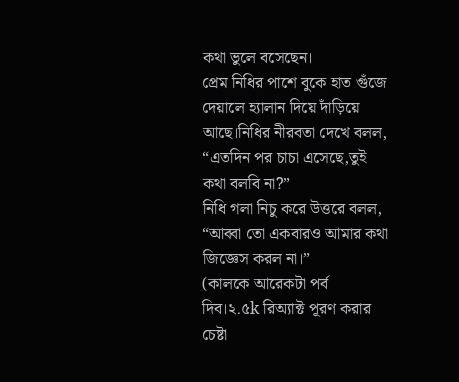কথা ভুলে বসেছেন।
প্রেম নিধির পাশে বুকে হাত গুঁজে দেয়ালে হ্যালান দিয়ে দাঁড়িয়ে আছে।নিধির নীরবতা দেখে বলল,
“এতদিন পর চাচা এসেছে,তুই কথা বলবি না?”
নিধি গলা নিচু করে উত্তরে বলল,
“আব্বা তো একবারও আমার কথা জিজ্ঞেস করল না।”
(কালকে আরেকটা পর্ব দিব।২.৫k রিঅ্যাক্ট পূরণ করার চেষ্টা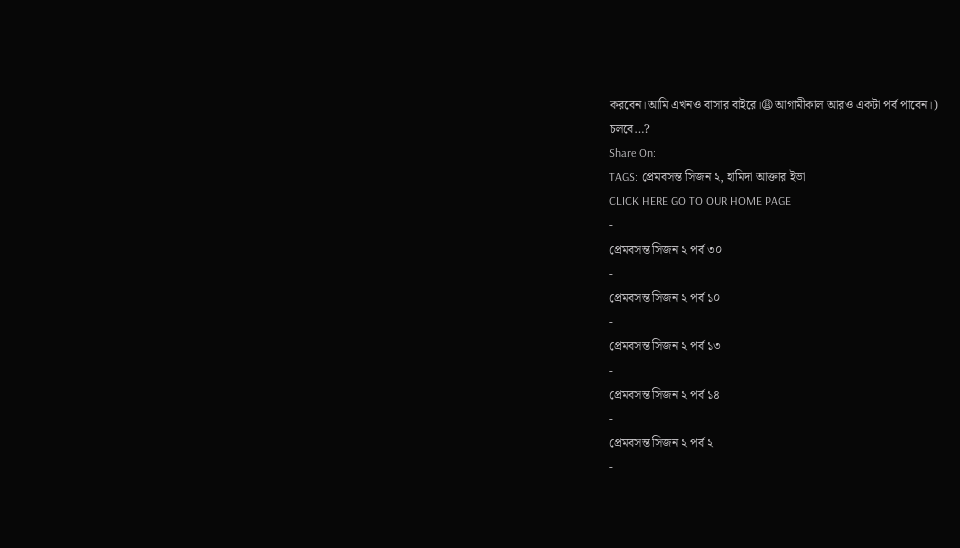করবেন।আমি এখনও বাসার বাইরে।😩আগামীকাল আরও একটা পর্ব পাবেন।)
চলবে…?
Share On:
TAGS: প্রেমবসন্ত সিজন ২, হামিদা আক্তার ইভা
CLICK HERE GO TO OUR HOME PAGE
-
প্রেমবসন্ত সিজন ২ পর্ব ৩০
-
প্রেমবসন্ত সিজন ২ পর্ব ১০
-
প্রেমবসন্ত সিজন ২ পর্ব ১৩
-
প্রেমবসন্ত সিজন ২ পর্ব ১৪
-
প্রেমবসন্ত সিজন ২ পর্ব ২
-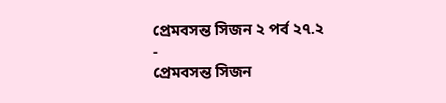প্রেমবসন্ত সিজন ২ পর্ব ২৭.২
-
প্রেমবসন্ত সিজন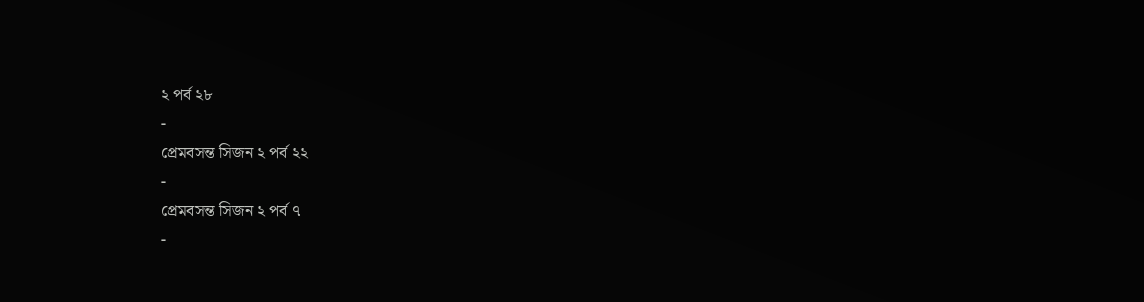২ পর্ব ২৮
-
প্রেমবসন্ত সিজন ২ পর্ব ২২
-
প্রেমবসন্ত সিজন ২ পর্ব ৭
-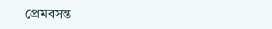প্রেমবসন্ত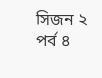সিজন ২ পর্ব ৪